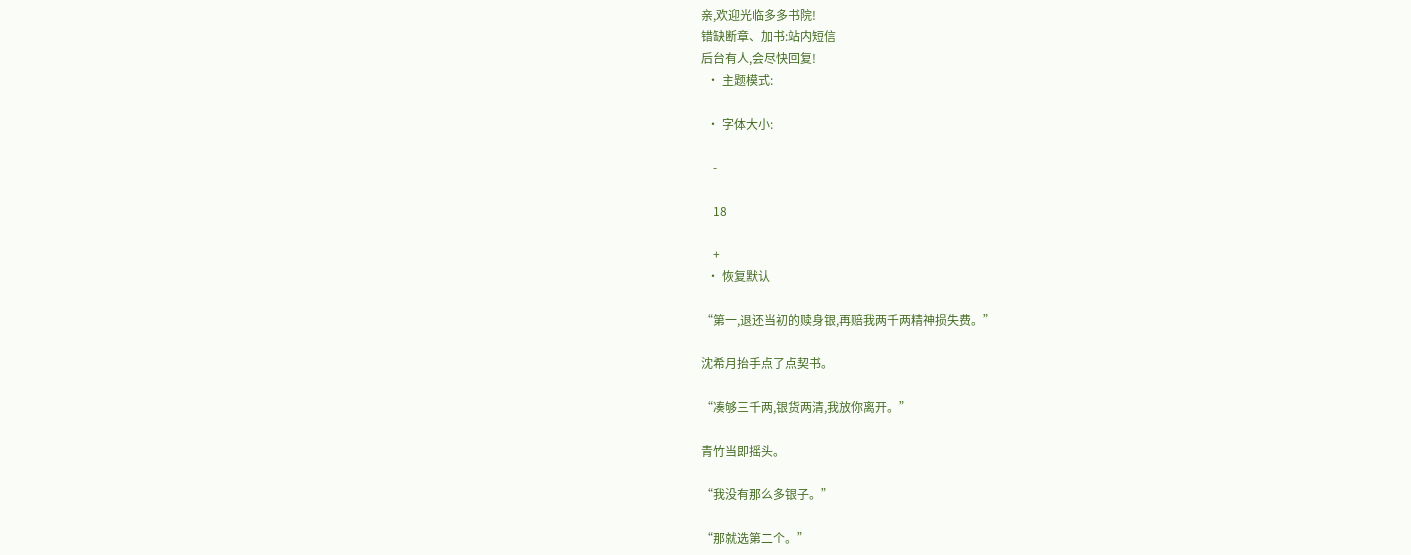亲,欢迎光临多多书院!
错缺断章、加书:站内短信
后台有人,会尽快回复!
  • 主题模式:

  • 字体大小:

    -

    18

    +
  • 恢复默认

“第一,退还当初的赎身银,再赔我两千两精神损失费。”

沈希月抬手点了点契书。

“凑够三千两,银货两清,我放你离开。”

青竹当即摇头。

“我没有那么多银子。”

“那就选第二个。”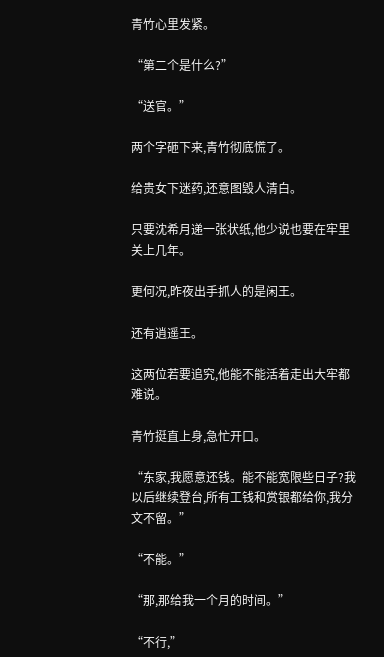青竹心里发紧。

“第二个是什么?”

“送官。”

两个字砸下来,青竹彻底慌了。

给贵女下迷药,还意图毁人清白。

只要沈希月递一张状纸,他少说也要在牢里关上几年。

更何况,昨夜出手抓人的是闲王。

还有逍遥王。

这两位若要追究,他能不能活着走出大牢都难说。

青竹挺直上身,急忙开口。

“东家,我愿意还钱。能不能宽限些日子?我以后继续登台,所有工钱和赏银都给你,我分文不留。”

“不能。”

“那,那给我一个月的时间。”

“不行,”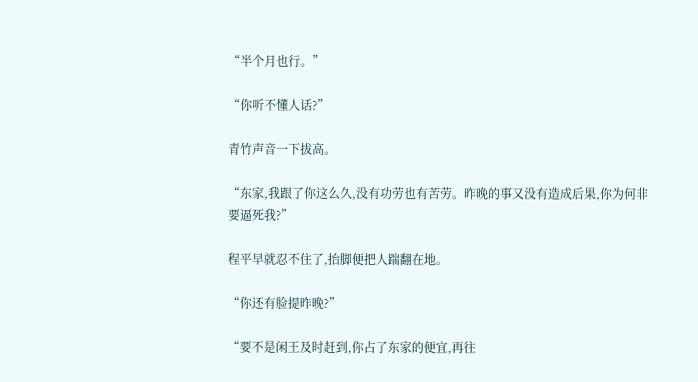“半个月也行。”

“你听不懂人话?”

青竹声音一下拔高。

“东家,我跟了你这么久,没有功劳也有苦劳。昨晚的事又没有造成后果,你为何非要逼死我?”

程平早就忍不住了,抬脚便把人踹翻在地。

“你还有脸提昨晚?”

“要不是闲王及时赶到,你占了东家的便宜,再往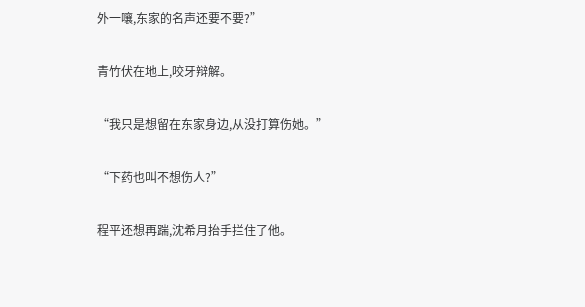外一嚷,东家的名声还要不要?”

青竹伏在地上,咬牙辩解。

“我只是想留在东家身边,从没打算伤她。”

“下药也叫不想伤人?”

程平还想再踹,沈希月抬手拦住了他。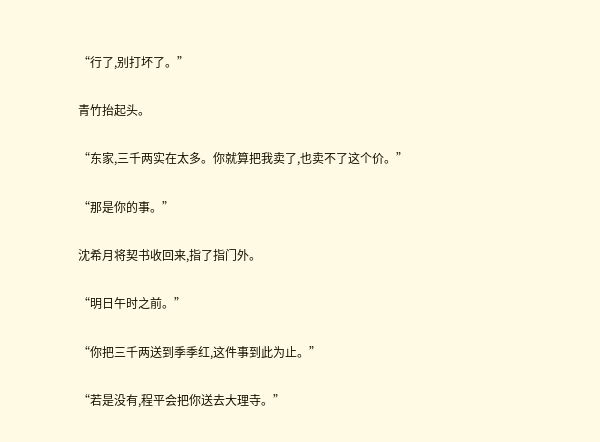“行了,别打坏了。”

青竹抬起头。

“东家,三千两实在太多。你就算把我卖了,也卖不了这个价。”

“那是你的事。”

沈希月将契书收回来,指了指门外。

“明日午时之前。”

“你把三千两送到季季红,这件事到此为止。”

“若是没有,程平会把你送去大理寺。”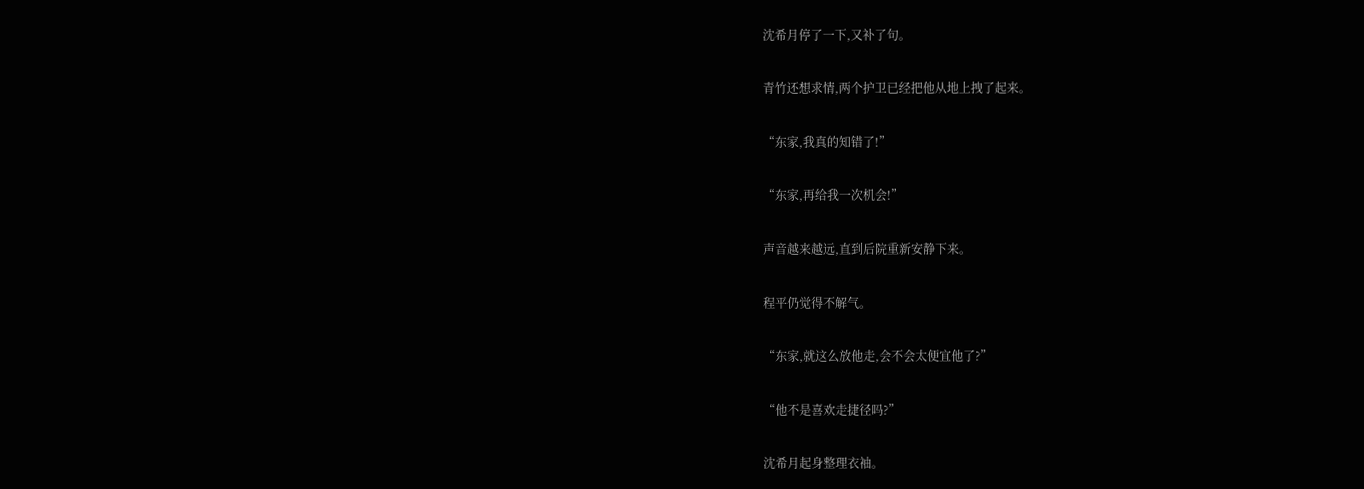沈希月停了一下,又补了句。

青竹还想求情,两个护卫已经把他从地上拽了起来。

“东家,我真的知错了!”

“东家,再给我一次机会!”

声音越来越远,直到后院重新安静下来。

程平仍觉得不解气。

“东家,就这么放他走,会不会太便宜他了?”

“他不是喜欢走捷径吗?”

沈希月起身整理衣袖。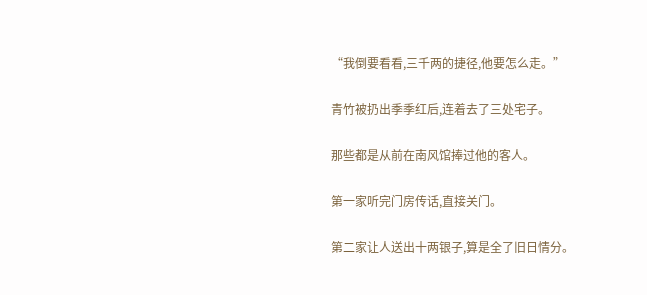“我倒要看看,三千两的捷径,他要怎么走。”

青竹被扔出季季红后,连着去了三处宅子。

那些都是从前在南风馆捧过他的客人。

第一家听完门房传话,直接关门。

第二家让人送出十两银子,算是全了旧日情分。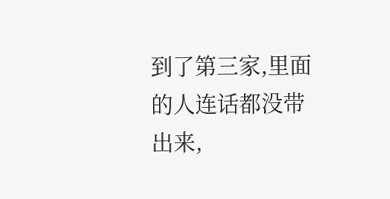到了第三家,里面的人连话都没带出来,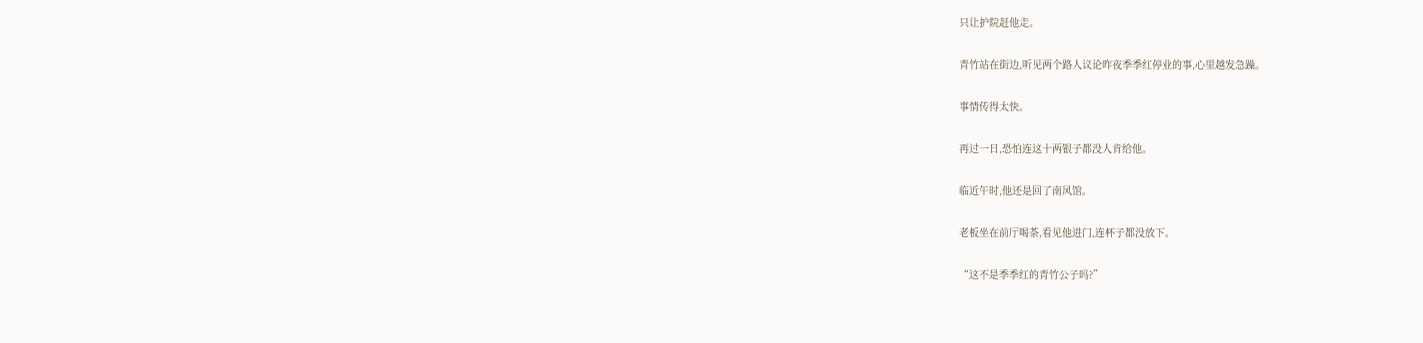只让护院赶他走。

青竹站在街边,听见两个路人议论昨夜季季红停业的事,心里越发急躁。

事情传得太快。

再过一日,恐怕连这十两银子都没人肯给他。

临近午时,他还是回了南风馆。

老板坐在前厅喝茶,看见他进门,连杯子都没放下。

“这不是季季红的青竹公子吗?”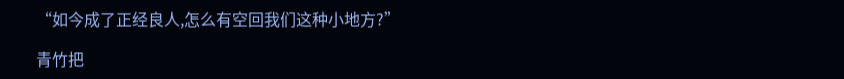“如今成了正经良人,怎么有空回我们这种小地方?”

青竹把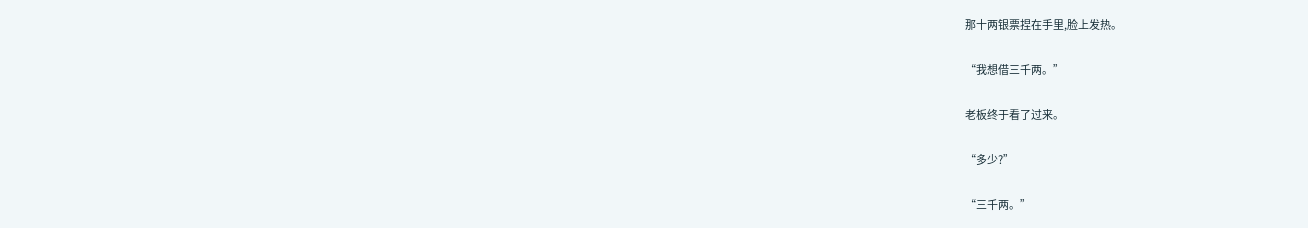那十两银票捏在手里,脸上发热。

“我想借三千两。”

老板终于看了过来。

“多少?”

“三千两。”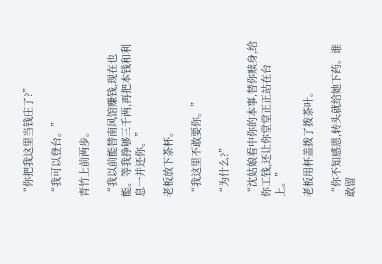“你把我这里当钱庄了?”

“我可以登台。”

青竹上前两步。

“我以前能替南风馆赚钱,现在也能。等我挣够三千两,再把本钱和利息一并还你。”

老板放下茶杯。

“我这里不敢要你。”

“为什么?”

“沈姑娘看中你的本事,替你赎身,给你工钱,还让你堂堂正正站在台上。”

老板用杯盖拨了拨茶叶。

“你不知感恩,转头就给她下药。谁敢留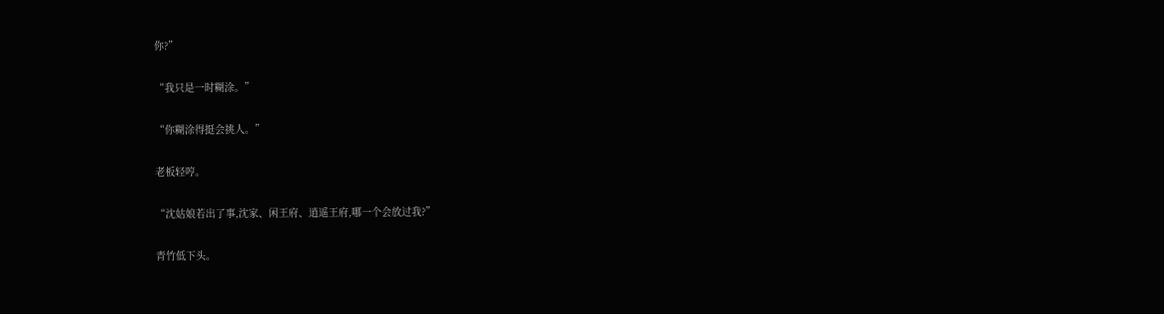你?”

“我只是一时糊涂。”

“你糊涂得挺会挑人。”

老板轻哼。

“沈姑娘若出了事,沈家、闲王府、逍遥王府,哪一个会放过我?”

青竹低下头。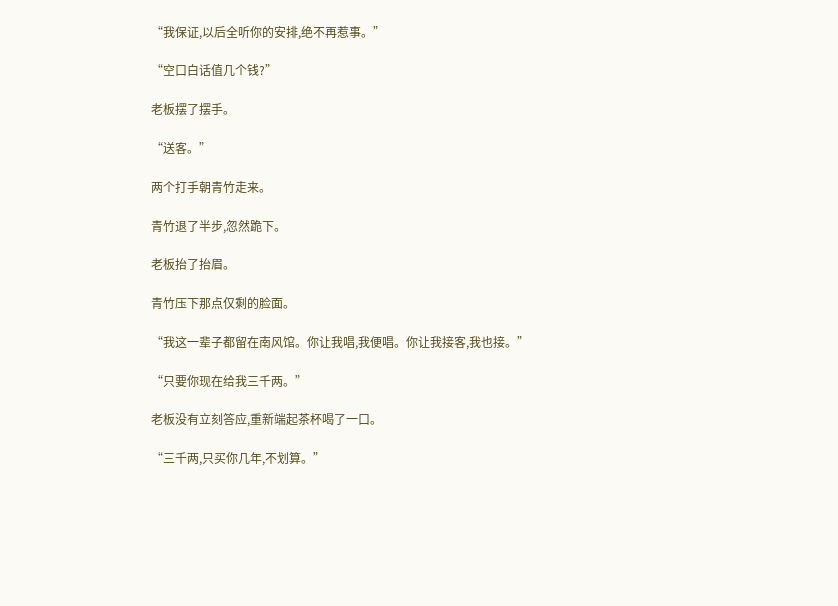“我保证,以后全听你的安排,绝不再惹事。”

“空口白话值几个钱?”

老板摆了摆手。

“送客。”

两个打手朝青竹走来。

青竹退了半步,忽然跪下。

老板抬了抬眉。

青竹压下那点仅剩的脸面。

“我这一辈子都留在南风馆。你让我唱,我便唱。你让我接客,我也接。”

“只要你现在给我三千两。”

老板没有立刻答应,重新端起茶杯喝了一口。

“三千两,只买你几年,不划算。”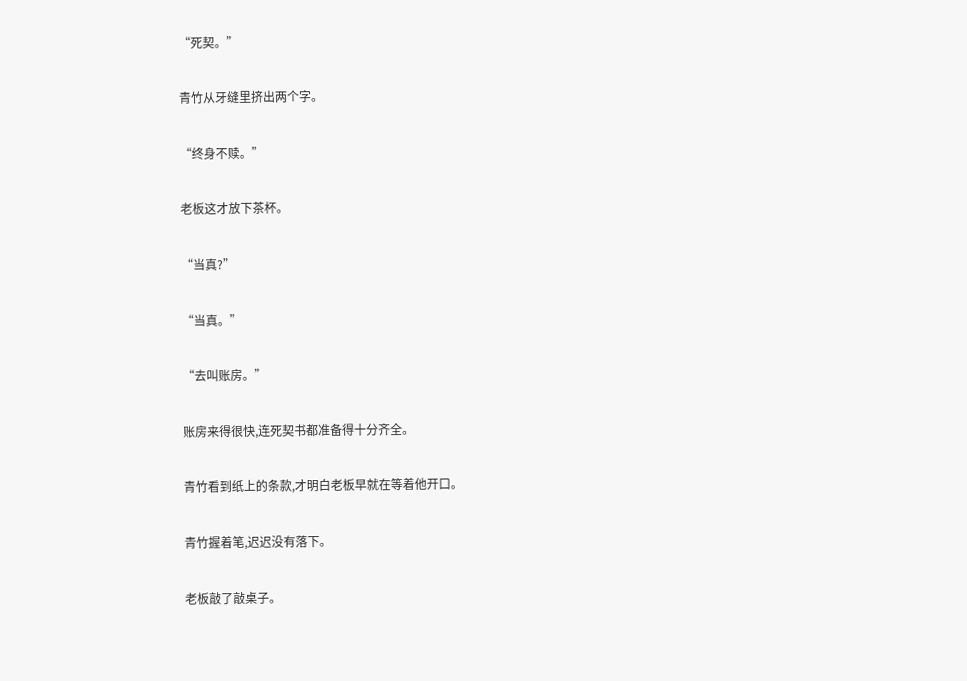“死契。”

青竹从牙缝里挤出两个字。

“终身不赎。”

老板这才放下茶杯。

“当真?”

“当真。”

“去叫账房。”

账房来得很快,连死契书都准备得十分齐全。

青竹看到纸上的条款,才明白老板早就在等着他开口。

青竹握着笔,迟迟没有落下。

老板敲了敲桌子。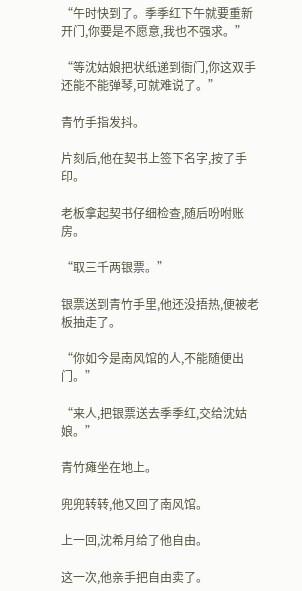“午时快到了。季季红下午就要重新开门,你要是不愿意,我也不强求。”

“等沈姑娘把状纸递到衙门,你这双手还能不能弹琴,可就难说了。”

青竹手指发抖。

片刻后,他在契书上签下名字,按了手印。

老板拿起契书仔细检查,随后吩咐账房。

“取三千两银票。”

银票送到青竹手里,他还没捂热,便被老板抽走了。

“你如今是南风馆的人,不能随便出门。”

“来人,把银票送去季季红,交给沈姑娘。”

青竹瘫坐在地上。

兜兜转转,他又回了南风馆。

上一回,沈希月给了他自由。

这一次,他亲手把自由卖了。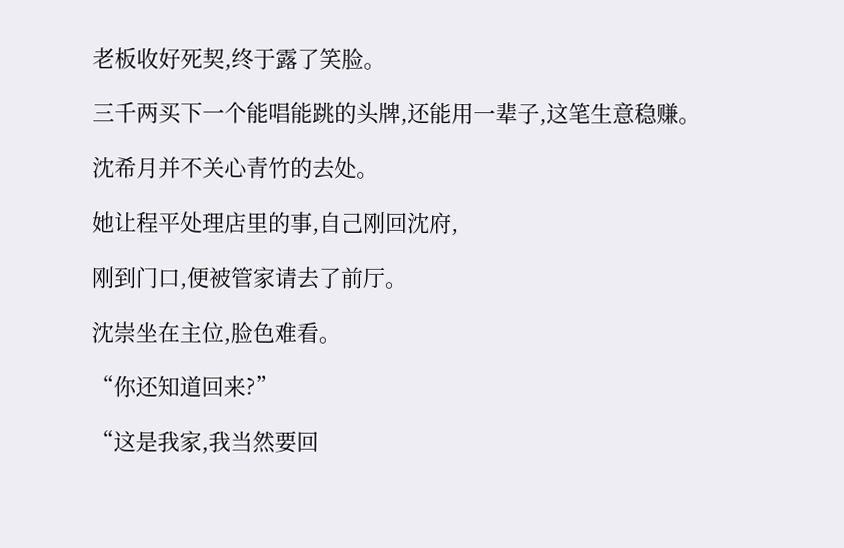老板收好死契,终于露了笑脸。

三千两买下一个能唱能跳的头牌,还能用一辈子,这笔生意稳赚。

沈希月并不关心青竹的去处。

她让程平处理店里的事,自己刚回沈府,

刚到门口,便被管家请去了前厅。

沈崇坐在主位,脸色难看。

“你还知道回来?”

“这是我家,我当然要回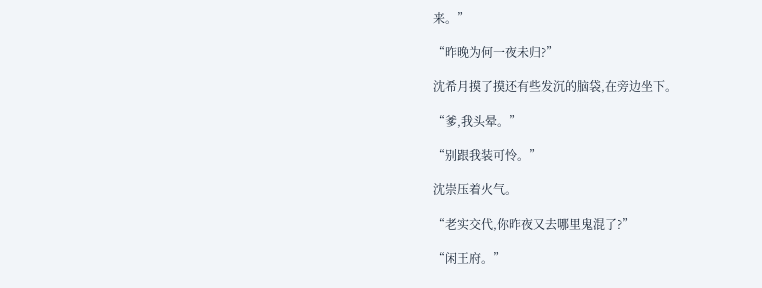来。”

“昨晚为何一夜未归?”

沈希月摸了摸还有些发沉的脑袋,在旁边坐下。

“爹,我头晕。”

“别跟我装可怜。”

沈崇压着火气。

“老实交代,你昨夜又去哪里鬼混了?”

“闲王府。”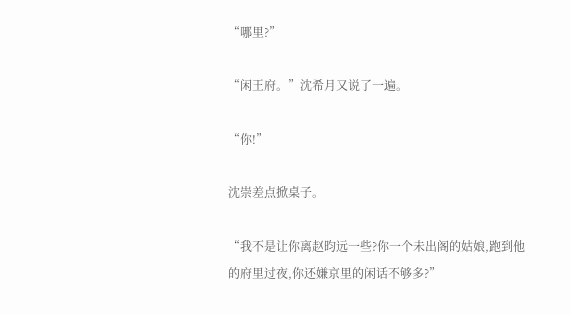“哪里?”

“闲王府。”沈希月又说了一遍。

“你!”

沈崇差点掀桌子。

“我不是让你离赵昀远一些?你一个未出阁的姑娘,跑到他的府里过夜,你还嫌京里的闲话不够多?”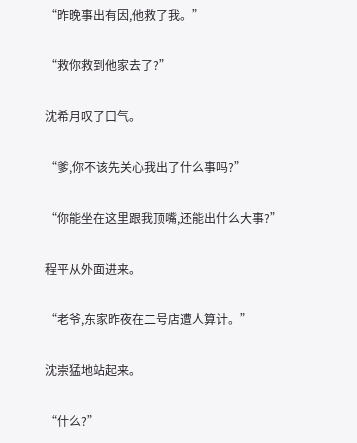“昨晚事出有因,他救了我。”

“救你救到他家去了?”

沈希月叹了口气。

“爹,你不该先关心我出了什么事吗?”

“你能坐在这里跟我顶嘴,还能出什么大事?”

程平从外面进来。

“老爷,东家昨夜在二号店遭人算计。”

沈崇猛地站起来。

“什么?”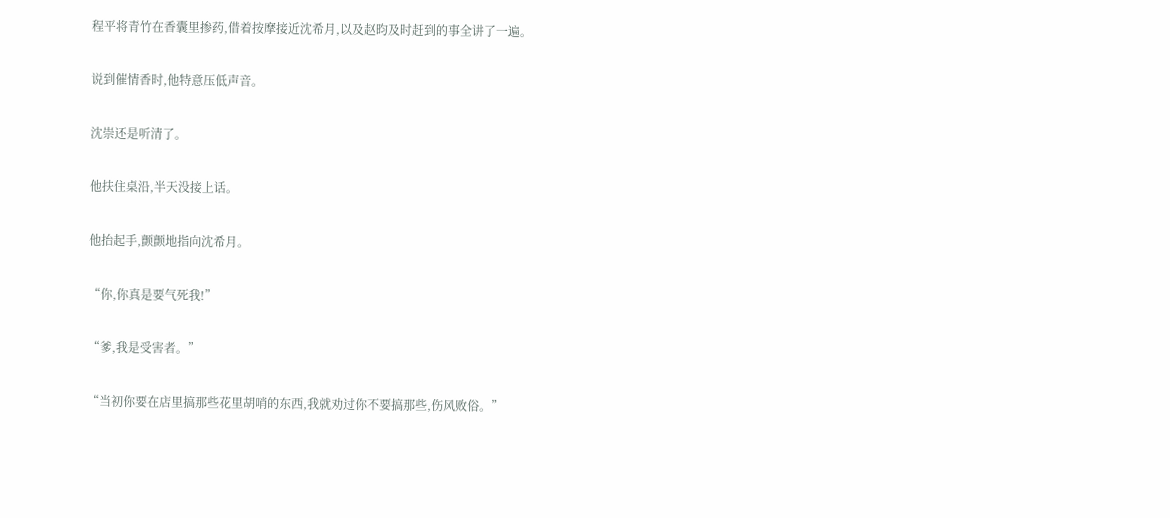程平将青竹在香囊里掺药,借着按摩接近沈希月,以及赵昀及时赶到的事全讲了一遍。

说到催情香时,他特意压低声音。

沈崇还是听清了。

他扶住桌沿,半天没接上话。

他抬起手,颤颤地指向沈希月。

“你,你真是要气死我!”

“爹,我是受害者。”

“当初你要在店里搞那些花里胡哨的东西,我就劝过你不要搞那些,伤风败俗。”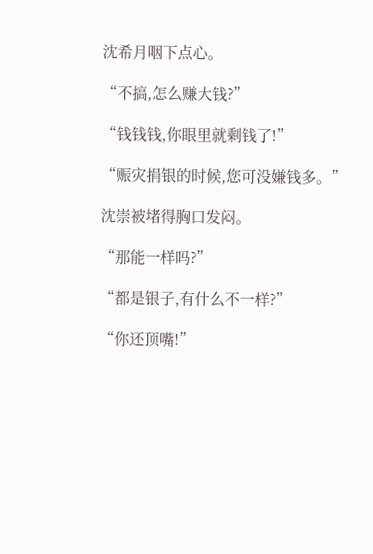沈希月咽下点心。

“不搞,怎么赚大钱?”

“钱钱钱,你眼里就剩钱了!”

“赈灾捐银的时候,您可没嫌钱多。”

沈崇被堵得胸口发闷。

“那能一样吗?”

“都是银子,有什么不一样?”

“你还顶嘴!”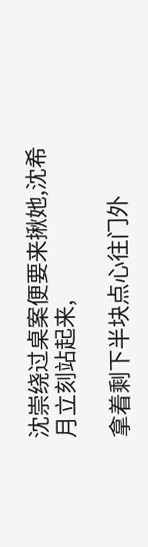沈崇绕过桌案便要来揪她,沈希月立刻站起来,

拿着剩下半块点心往门外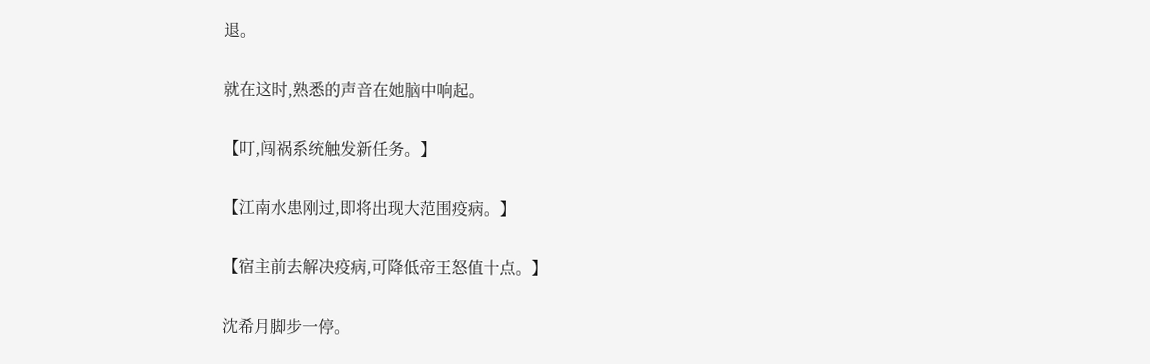退。

就在这时,熟悉的声音在她脑中响起。

【叮,闯祸系统触发新任务。】

【江南水患刚过,即将出现大范围疫病。】

【宿主前去解决疫病,可降低帝王怒值十点。】

沈希月脚步一停。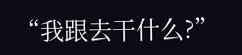“我跟去干什么?”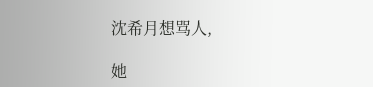沈希月想骂人,

她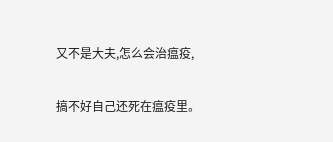又不是大夫,怎么会治瘟疫,

搞不好自己还死在瘟疫里。